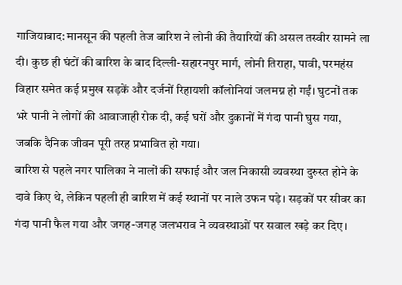गाजियाबाद: मानसून की पहली तेज बारिश ने लोनी की तैयारियों की असल तस्वीर सामने ला दी। कुछ ही घंटों की बारिश के बाद दिल्ली-सहारनपुर मार्ग, लोनी तिराहा, पावी, परमहंस विहार समेत कई प्रमुख सड़कें और दर्जनों रिहायशी कॉलोनियां जलमग्न हो गईं। घुटनों तक भरे पानी ने लोगों की आवाजाही रोक दी, कई घरों और दुकानों में गंदा पानी घुस गया, जबकि दैनिक जीवन पूरी तरह प्रभावित हो गया।
बारिश से पहले नगर पालिका ने नालों की सफाई और जल निकासी व्यवस्था दुरुस्त होने के दावे किए थे, लेकिन पहली ही बारिश में कई स्थानों पर नाले उफन पड़े। सड़कों पर सीवर का गंदा पानी फैल गया और जगह-जगह जलभराव ने व्यवस्थाओं पर सवाल खड़े कर दिए।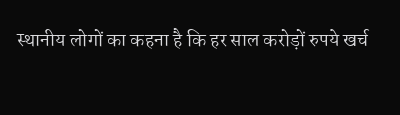स्थानीय लोगों का कहना है कि हर साल करोड़ों रुपये खर्च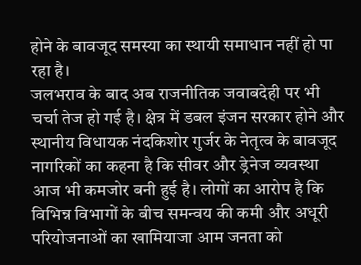होने के बावजूद समस्या का स्थायी समाधान नहीं हो पा रहा है।
जलभराव के बाद अब राजनीतिक जवाबदेही पर भी चर्चा तेज हो गई है। क्षेत्र में डबल इंजन सरकार होने और स्थानीय विधायक नंदकिशोर गुर्जर के नेतृत्व के बावजूद नागरिकों का कहना है कि सीवर और ड्रेनेज व्यवस्था आज भी कमजोर बनी हुई है। लोगों का आरोप है कि विभिन्न विभागों के बीच समन्वय की कमी और अधूरी परियोजनाओं का खामियाजा आम जनता को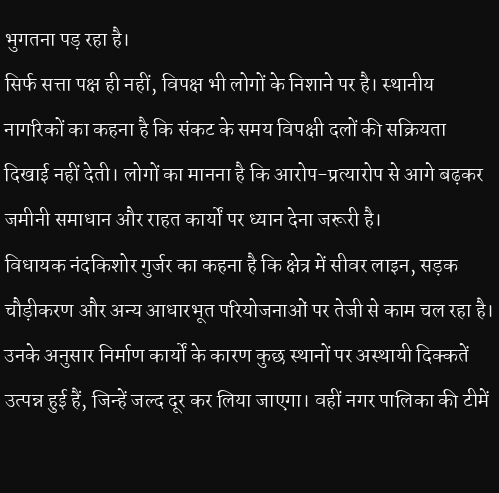भुगतना पड़ रहा है।
सिर्फ सत्ता पक्ष ही नहीं, विपक्ष भी लोगों के निशाने पर है। स्थानीय नागरिकों का कहना है कि संकट के समय विपक्षी दलों की सक्रियता दिखाई नहीं देती। लोगों का मानना है कि आरोप-प्रत्यारोप से आगे बढ़कर जमीनी समाधान और राहत कार्यों पर ध्यान देना जरूरी है।
विधायक नंदकिशोर गुर्जर का कहना है कि क्षेत्र में सीवर लाइन, सड़क चौड़ीकरण और अन्य आधारभूत परियोजनाओं पर तेजी से काम चल रहा है। उनके अनुसार निर्माण कार्यों के कारण कुछ स्थानों पर अस्थायी दिक्कतें उत्पन्न हुई हैं, जिन्हें जल्द दूर कर लिया जाएगा। वहीं नगर पालिका की टीमें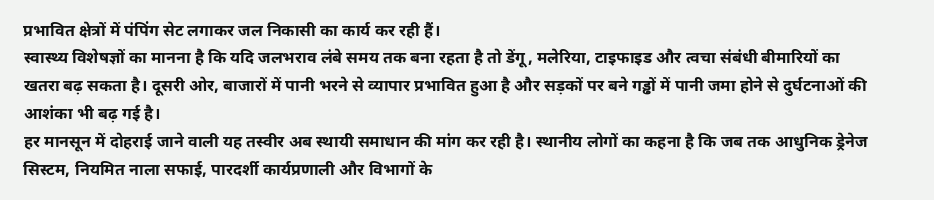प्रभावित क्षेत्रों में पंपिंग सेट लगाकर जल निकासी का कार्य कर रही हैं।
स्वास्थ्य विशेषज्ञों का मानना है कि यदि जलभराव लंबे समय तक बना रहता है तो डेंगू, मलेरिया, टाइफाइड और त्वचा संबंधी बीमारियों का खतरा बढ़ सकता है। दूसरी ओर, बाजारों में पानी भरने से व्यापार प्रभावित हुआ है और सड़कों पर बने गड्ढों में पानी जमा होने से दुर्घटनाओं की आशंका भी बढ़ गई है।
हर मानसून में दोहराई जाने वाली यह तस्वीर अब स्थायी समाधान की मांग कर रही है। स्थानीय लोगों का कहना है कि जब तक आधुनिक ड्रेनेज सिस्टम, नियमित नाला सफाई, पारदर्शी कार्यप्रणाली और विभागों के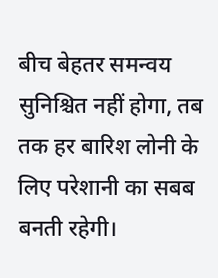बीच बेहतर समन्वय सुनिश्चित नहीं होगा, तब तक हर बारिश लोनी के लिए परेशानी का सबब बनती रहेगी।